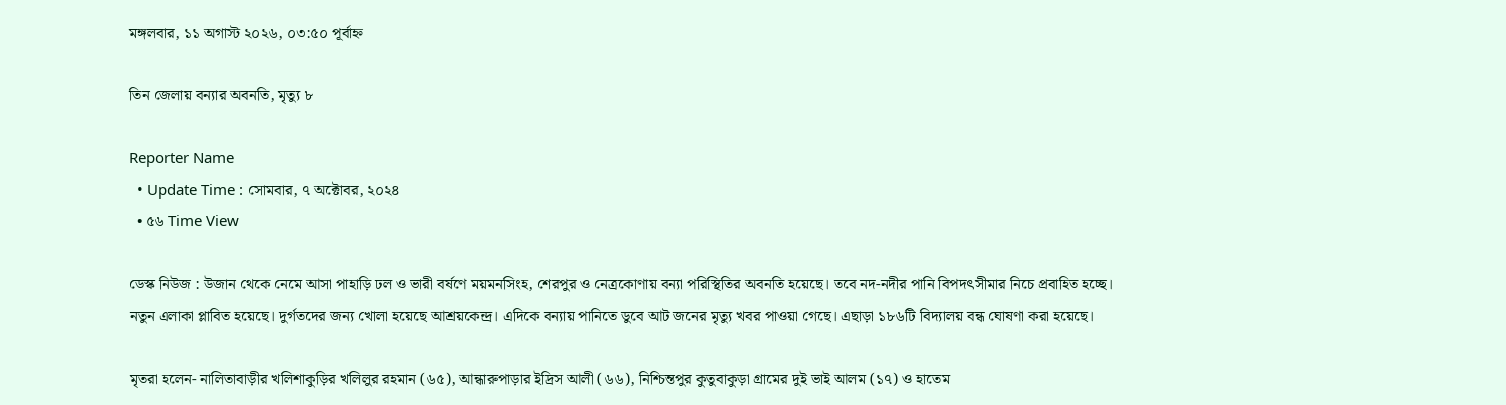মঙ্গলবার, ১১ অগাস্ট ২০২৬, ০৩:৫০ পূর্বাহ্ন

তিন জেলায় বন্যার অবনতি, মৃত্যু ৮

Reporter Name
  • Update Time : সোমবার, ৭ অক্টোবর, ২০২৪
  • ৫৬ Time View

ডেস্ক নিউজ : উজান থেকে নেমে আসা পাহাড়ি ঢল ও ভারী বর্ষণে ময়মনসিংহ, শেরপুর ও নেত্রকোণায় বন্যা পরিস্থিতির অবনতি হয়েছে। তবে নদ-নদীর পানি বিপদৎসীমার নিচে প্রবাহিত হচ্ছে। নতুন এলাকা প্লাবিত হয়েছে। দুর্গতদের জন্য খোলা হয়েছে আশ্রয়কেন্দ্র। এদিকে বন্যায় পানিতে ডুবে আট জনের মৃত্যু খবর পাওয়া গেছে। এছাড়া ১৮৬টি বিদ্যালয় বন্ধ ঘোষণা করা হয়েছে।

মৃতরা হলেন- নালিতাবাড়ীর খলিশাকুড়ির খলিলুর রহমান (৬৫), আন্ধারুপাড়ার ইদ্রিস আলী (৬৬), নিশ্চিন্তপুর কুতুবাকুড়া গ্রামের দুই ভাই আলম (১৭) ও হাতেম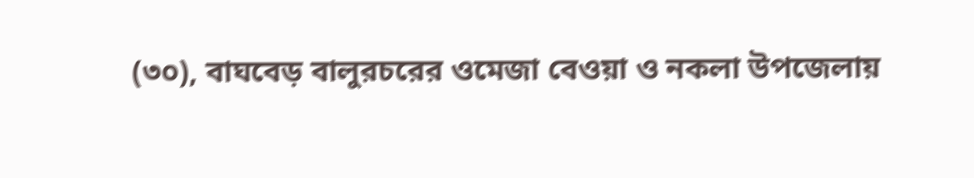(৩০), বাঘবেড় বালুরচরের ওমেজা বেওয়া ও নকলা উপজেলায়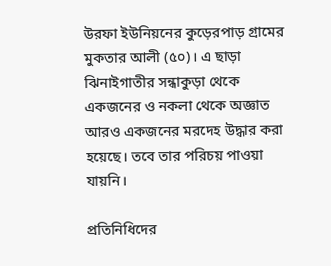উরফা ইউনিয়নের কুড়েরপাড় গ্রামের মুকতার আলী (৫০)। এ ছাড়া ঝিনাইগাতীর সন্ধাকুড়া থেকে একজনের ও নকলা থেকে অজ্ঞাত আরও একজনের মরদেহ উদ্ধার করা হয়েছে। তবে তার পরিচয় পাওয়া যায়নি।

প্রতিনিধিদের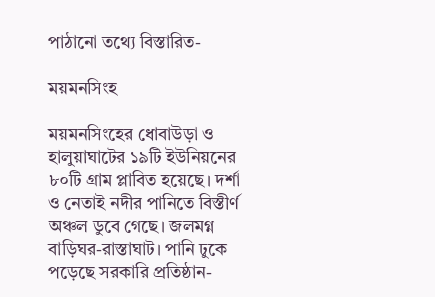পাঠানো তথ্যে বিস্তারিত-

ময়মনসিংহ

ময়মনসিংহের ধোবাউড়া ও হালুয়াঘাটের ১৯টি ইউনিয়নের ৮০টি গ্রাম প্লাবিত হয়েছে। দর্শা ও নেতাই নদীর পানিতে বিস্তীর্ণ অঞ্চল ডুবে গেছে। জলমগ্ন বাড়িঘর-রাস্তাঘাট। পানি ঢুকে পড়েছে সরকারি প্রতিষ্ঠান-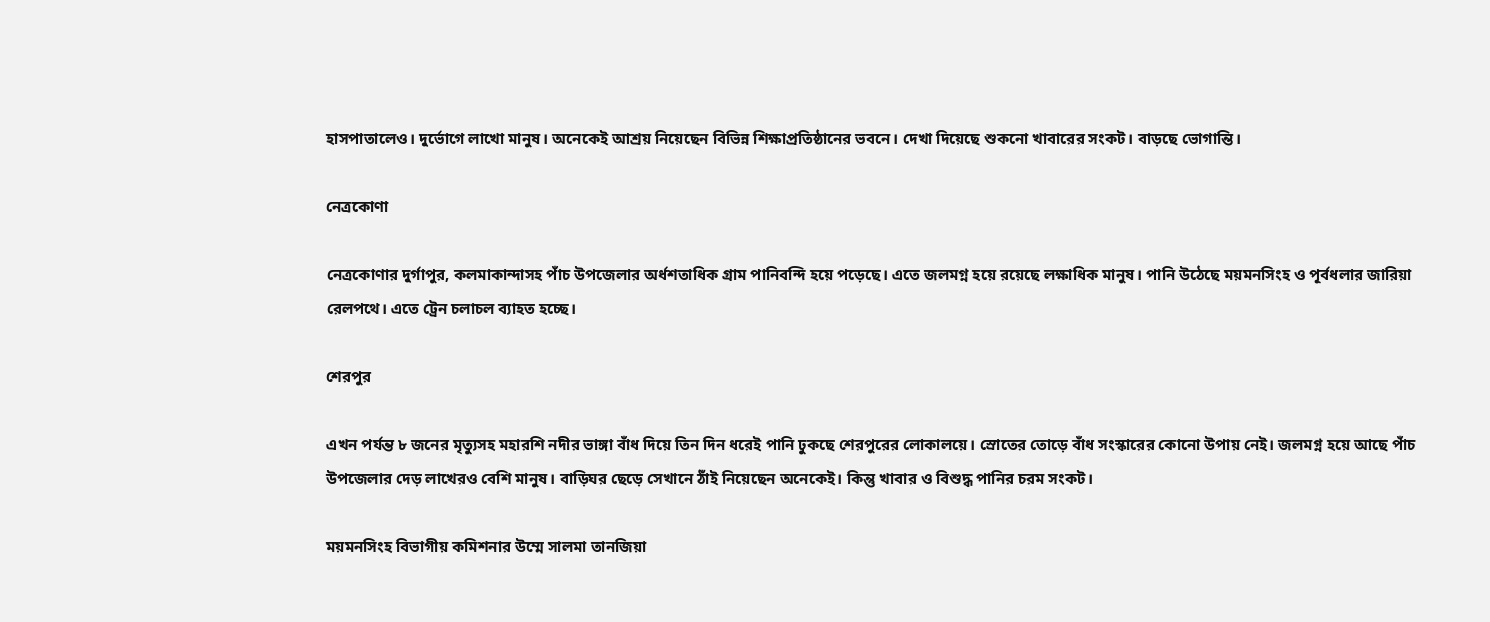হাসপাতালেও। দুর্ভোগে লাখো মানুষ। অনেকেই আশ্রয় নিয়েছেন বিভিন্ন শিক্ষাপ্রতিষ্ঠানের ভবনে। দেখা দিয়েছে শুকনো খাবারের সংকট। বাড়ছে ভোগান্তি।

নেত্রকোণা

নেত্রকোণার দুর্গাপুর, কলমাকান্দাসহ পাঁচ উপজেলার অর্ধশতাধিক গ্রাম পানিবন্দি হয়ে পড়েছে। এতে জলমগ্ন হয়ে রয়েছে লক্ষাধিক মানুষ। পানি উঠেছে ময়মনসিংহ ও পূর্বধলার জারিয়া রেলপথে। এতে ট্রেন চলাচল ব্যাহত হচ্ছে।

শেরপুর

এখন পর্যন্ত ৮ জনের মৃত্যুসহ মহারশি নদীর ভাঙ্গা বাঁধ দিয়ে তিন দিন ধরেই পানি ঢুকছে শেরপুরের লোকালয়ে। স্রোতের তোড়ে বাঁধ সংস্কারের কোনো উপায় নেই। জলমগ্ন হয়ে আছে পাঁচ উপজেলার দেড় লাখেরও বেশি মানুষ। বাড়িঘর ছেড়ে সেখানে ঠাঁই নিয়েছেন অনেকেই। কিন্তু খাবার ও বিশুদ্ধ পানির চরম সংকট।

ময়মনসিংহ বিভাগীয় কমিশনার উম্মে সালমা তানজিয়া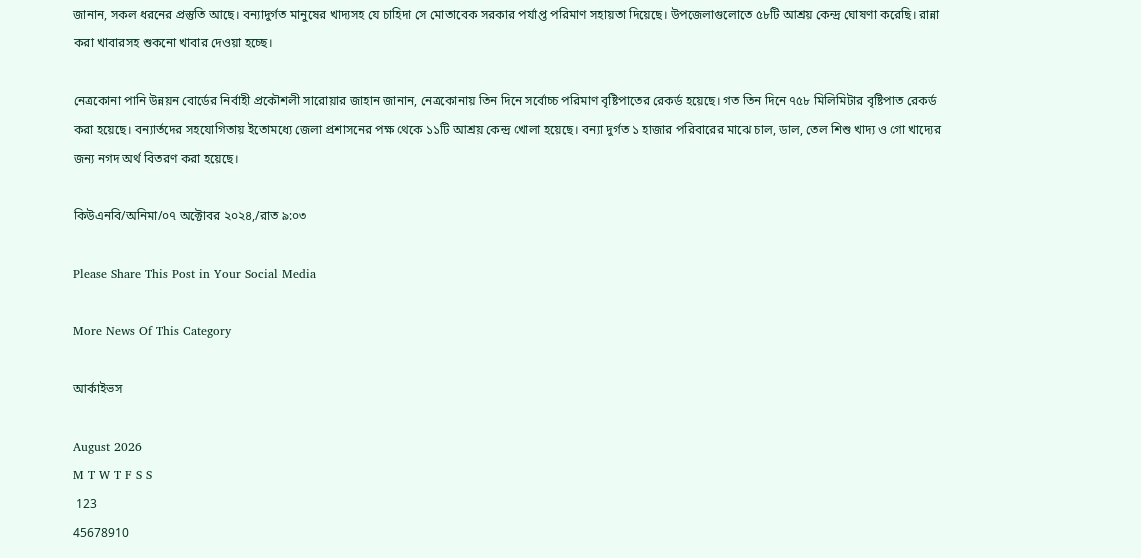জানান, সকল ধরনের প্রস্তুতি আছে। বন্যাদুর্গত মানুষের খাদ্যসহ যে চাহিদা সে মোতাবেক সরকার পর্যাপ্ত পরিমাণ সহায়তা দিয়েছে। উপজেলাগুলোতে ৫৮টি আশ্রয় কেন্দ্র ঘোষণা করেছি। রান্না করা খাবারসহ শুকনো খাবার দেওয়া হচ্ছে।

নেত্রকোনা পানি উন্নয়ন বোর্ডের নির্বাহী প্রকৌশলী সারোয়ার জাহান জানান, নেত্রকোনায় তিন দিনে সর্বোচ্চ পরিমাণ বৃষ্টিপাতের রেকর্ড হয়েছে। গত তিন দিনে ৭৫৮ মিলিমিটার বৃষ্টিপাত রেকর্ড করা হয়েছে। বন্যার্তদের সহযোগিতায় ইতোমধ্যে জেলা প্রশাসনের পক্ষ থেকে ১১টি আশ্রয় কেন্দ্র খোলা হয়েছে। বন্যা দুর্গত ১ হাজার পরিবারের মাঝে চাল, ডাল, তেল শিশু খাদ্য ও গো খাদ্যের জন্য নগদ অর্থ বিতরণ করা হয়েছে।

কিউএনবি/অনিমা/০৭ অক্টোবর ২০২৪,/রাত ৯:০৩

Please Share This Post in Your Social Media

More News Of This Category

আর্কাইভস

August 2026
M T W T F S S
 123
45678910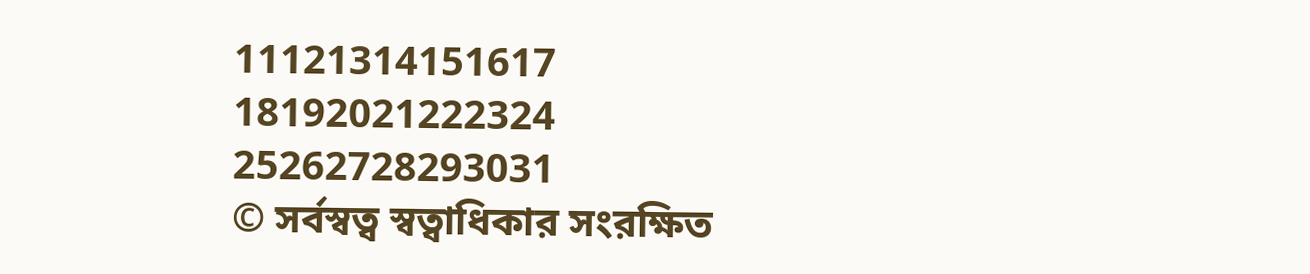11121314151617
18192021222324
25262728293031
© সর্বস্বত্ব স্বত্বাধিকার সংরক্ষিত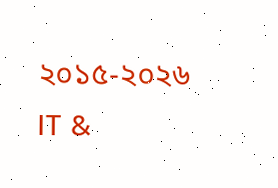২০১৫-২০২৬
IT &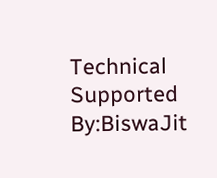Technical Supported By:BiswaJit